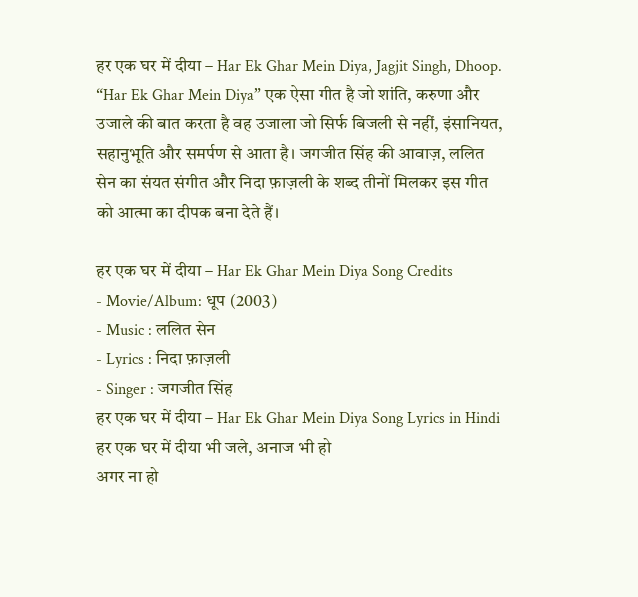हर एक घर में दीया – Har Ek Ghar Mein Diya, Jagjit Singh, Dhoop.
“Har Ek Ghar Mein Diya” एक ऐसा गीत है जो शांति, करुणा और उजाले की बात करता है वह उजाला जो सिर्फ बिजली से नहीं, इंसानियत, सहानुभूति और समर्पण से आता है। जगजीत सिंह की आवाज़, ललित सेन का संयत संगीत और निदा फ़ाज़ली के शब्द तीनों मिलकर इस गीत को आत्मा का दीपक बना देते हैं।

हर एक घर में दीया – Har Ek Ghar Mein Diya Song Credits
- Movie/Album: धूप (2003)
- Music : ललित सेन
- Lyrics : निदा फ़ाज़ली
- Singer : जगजीत सिंह
हर एक घर में दीया – Har Ek Ghar Mein Diya Song Lyrics in Hindi
हर एक घर में दीया भी जले, अनाज भी हो
अगर ना हो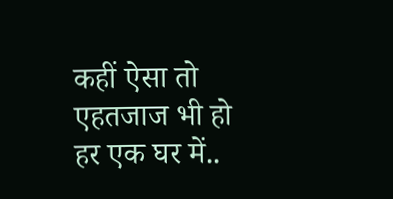कहीं ऐसा तो एहतजाज भी हो
हर एक घर में..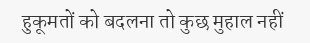हुकूमतों को बदलना तो कुछ मुहाल नहीं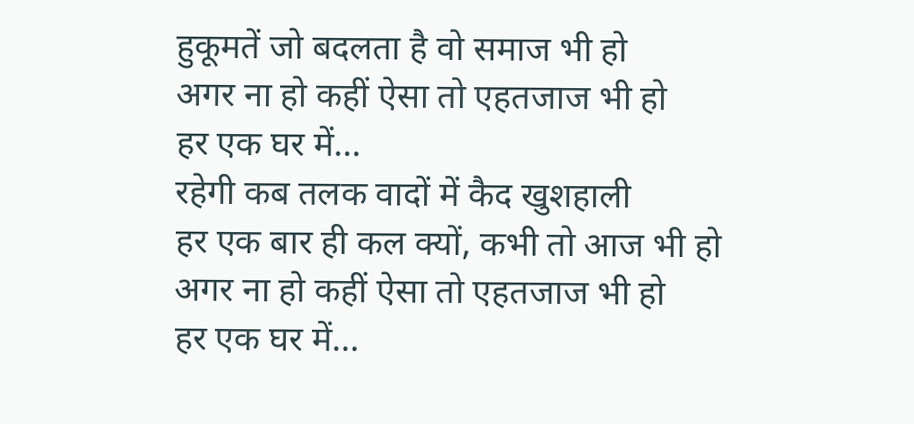हुकूमतें जो बदलता है वो समाज भी हो
अगर ना हो कहीं ऐसा तो एहतजाज भी हो
हर एक घर में…
रहेगी कब तलक वादों में कैद खुशहाली
हर एक बार ही कल क्यों, कभी तो आज भी हो
अगर ना हो कहीं ऐसा तो एहतजाज भी हो
हर एक घर में…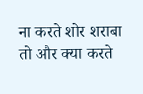ना करते शोर शराबा तो और क्या करते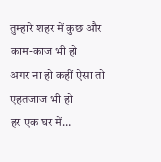तुम्हारे शहर में कुछ और काम-काज भी हो
अगर ना हो कहीं ऐसा तो एहतजाज भी हो
हर एक घर में…